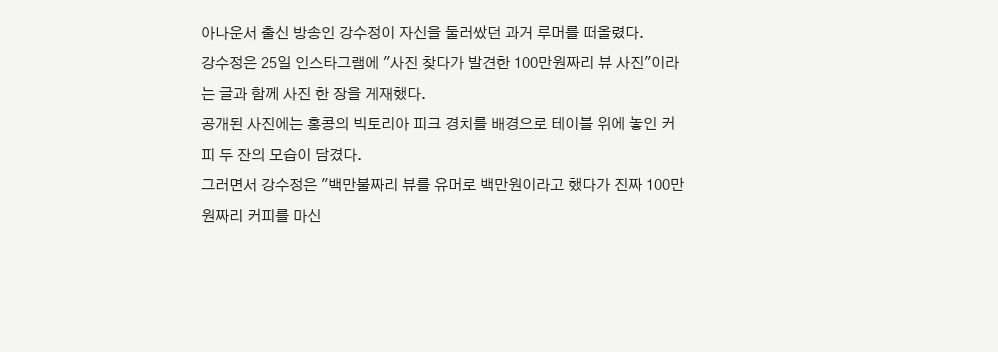아나운서 출신 방송인 강수정이 자신을 둘러쌌던 과거 루머를 떠올렸다.
강수정은 25일 인스타그램에 "사진 찾다가 발견한 100만원짜리 뷰 사진"이라는 글과 함께 사진 한 장을 게재했다.
공개된 사진에는 홍콩의 빅토리아 피크 경치를 배경으로 테이블 위에 놓인 커피 두 잔의 모습이 담겼다.
그러면서 강수정은 "백만불짜리 뷰를 유머로 백만원이라고 했다가 진짜 100만원짜리 커피를 마신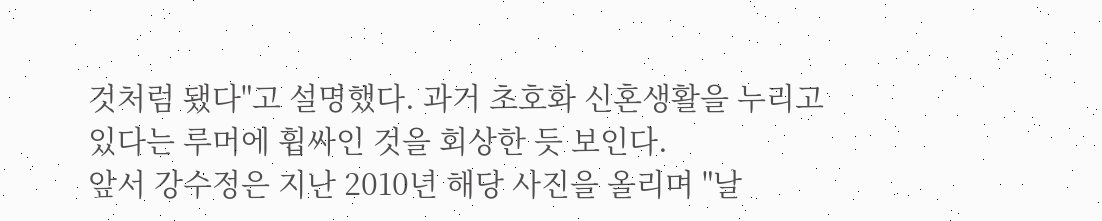것처럼 됐다"고 설명했다. 과거 초호화 신혼생활을 누리고 있다는 루머에 휩싸인 것을 회상한 듯 보인다.
앞서 강수정은 지난 2010년 해당 사진을 올리며 "날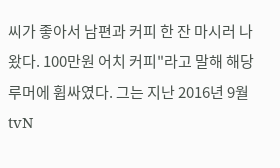씨가 좋아서 남편과 커피 한 잔 마시러 나왔다. 100만원 어치 커피"라고 말해 해당 루머에 휩싸였다. 그는 지난 2016년 9월 tvN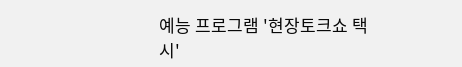예능 프로그램 '현장토크쇼 택시'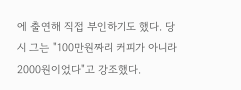에 출연해 직접 부인하기도 했다. 당시 그는 "100만원짜리 커피가 아니라 2000원이었다"고 강조했다.